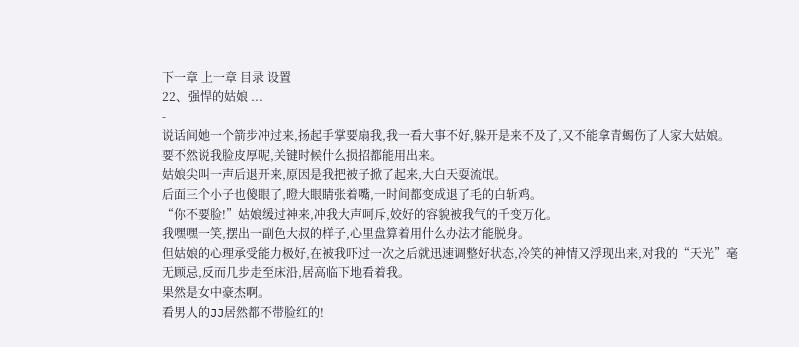下一章 上一章 目录 设置
22、强悍的姑娘 ...
-
说话间她一个箭步冲过来,扬起手掌要扇我,我一看大事不好,躲开是来不及了,又不能拿青蝎伤了人家大姑娘。
要不然说我脸皮厚呢,关键时候什么损招都能用出来。
姑娘尖叫一声后退开来,原因是我把被子掀了起来,大白天耍流氓。
后面三个小子也傻眼了,瞪大眼睛张着嘴,一时间都变成退了毛的白斩鸡。
“你不要脸!”姑娘缓过神来,冲我大声呵斥,姣好的容貌被我气的千变万化。
我嘿嘿一笑,摆出一副色大叔的样子,心里盘算着用什么办法才能脱身。
但姑娘的心理承受能力极好,在被我吓过一次之后就迅速调整好状态,冷笑的神情又浮现出来,对我的“天光”毫无顾忌,反而几步走至床沿,居高临下地看着我。
果然是女中豪杰啊。
看男人的JJ居然都不带脸红的!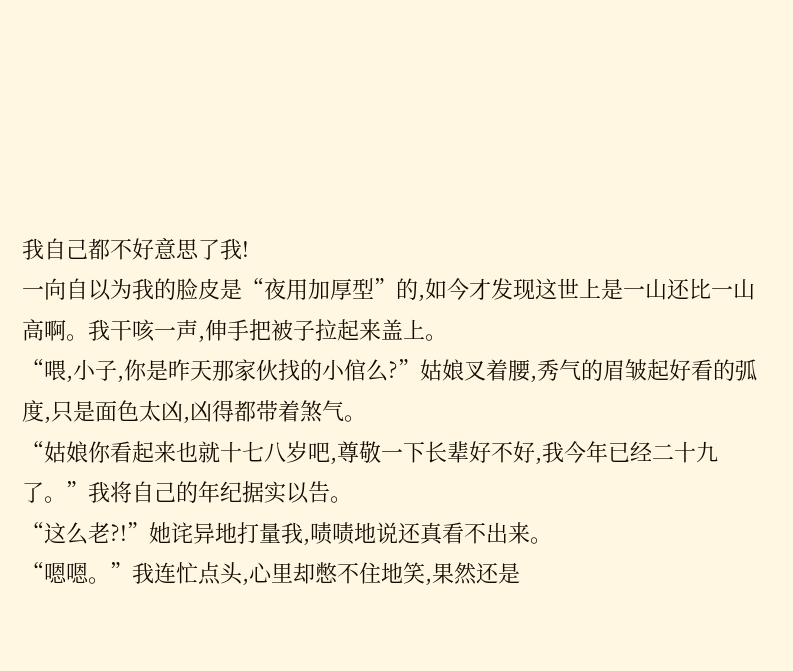我自己都不好意思了我!
一向自以为我的脸皮是“夜用加厚型”的,如今才发现这世上是一山还比一山高啊。我干咳一声,伸手把被子拉起来盖上。
“喂,小子,你是昨天那家伙找的小倌么?”姑娘叉着腰,秀气的眉皱起好看的弧度,只是面色太凶,凶得都带着煞气。
“姑娘你看起来也就十七八岁吧,尊敬一下长辈好不好,我今年已经二十九了。”我将自己的年纪据实以告。
“这么老?!”她诧异地打量我,啧啧地说还真看不出来。
“嗯嗯。”我连忙点头,心里却憋不住地笑,果然还是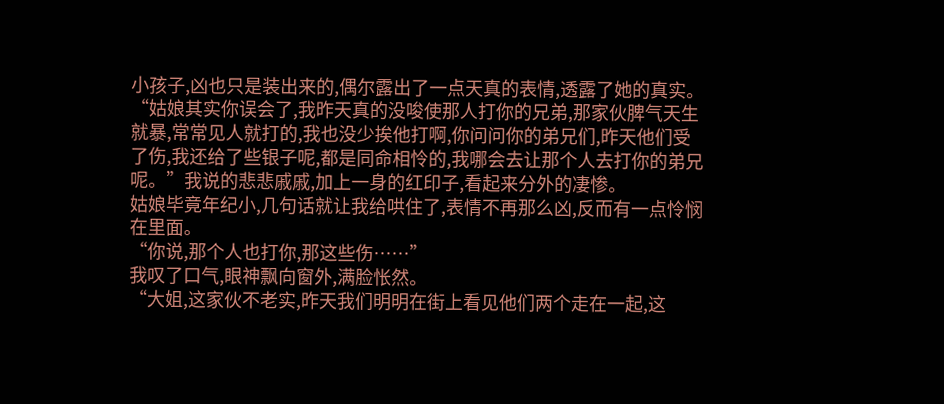小孩子,凶也只是装出来的,偶尔露出了一点天真的表情,透露了她的真实。
“姑娘其实你误会了,我昨天真的没唆使那人打你的兄弟,那家伙脾气天生就暴,常常见人就打的,我也没少挨他打啊,你问问你的弟兄们,昨天他们受了伤,我还给了些银子呢,都是同命相怜的,我哪会去让那个人去打你的弟兄呢。”我说的悲悲戚戚,加上一身的红印子,看起来分外的凄惨。
姑娘毕竟年纪小,几句话就让我给哄住了,表情不再那么凶,反而有一点怜悯在里面。
“你说,那个人也打你,那这些伤……”
我叹了口气,眼神飘向窗外,满脸怅然。
“大姐,这家伙不老实,昨天我们明明在街上看见他们两个走在一起,这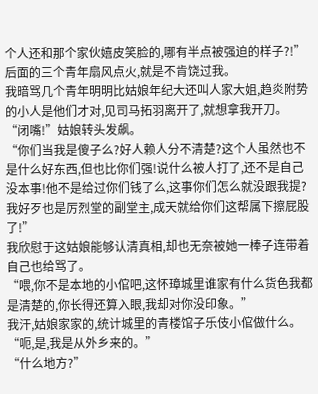个人还和那个家伙嬉皮笑脸的,哪有半点被强迫的样子?!”
后面的三个青年扇风点火,就是不肯饶过我。
我暗骂几个青年明明比姑娘年纪大还叫人家大姐,趋炎附势的小人是他们才对,见司马拓羽离开了,就想拿我开刀。
“闭嘴!”姑娘转头发飙。
“你们当我是傻子么?好人赖人分不清楚?这个人虽然也不是什么好东西,但也比你们强!说什么被人打了,还不是自己没本事!他不是给过你们钱了么,这事你们怎么就没跟我提?我好歹也是厉烈堂的副堂主,成天就给你们这帮属下擦屁股了!”
我欣慰于这姑娘能够认清真相,却也无奈被她一棒子连带着自己也给骂了。
“喂,你不是本地的小倌吧,这怀璋城里谁家有什么货色我都是清楚的,你长得还算入眼,我却对你没印象。”
我汗,姑娘家家的,统计城里的青楼馆子乐伎小倌做什么。
“呃,是,我是从外乡来的。”
“什么地方?”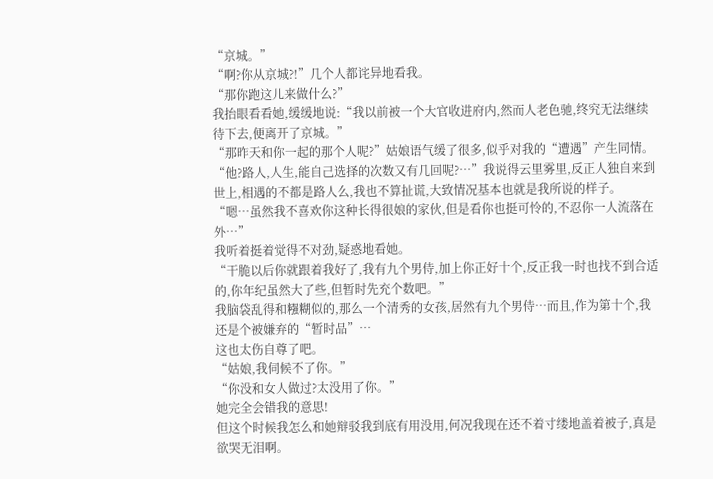“京城。”
“啊?你从京城?!”几个人都诧异地看我。
“那你跑这儿来做什么?”
我抬眼看看她,缓缓地说:“我以前被一个大官收进府内,然而人老色驰,终究无法继续待下去,便离开了京城。”
“那昨天和你一起的那个人呢?”姑娘语气缓了很多,似乎对我的“遭遇”产生同情。
“他?路人,人生,能自己选择的次数又有几回呢?…”我说得云里雾里,反正人独自来到世上,相遇的不都是路人么,我也不算扯谎,大致情况基本也就是我所说的样子。
“嗯…虽然我不喜欢你这种长得很娘的家伙,但是看你也挺可怜的,不忍你一人流落在外…”
我听着挺着觉得不对劲,疑惑地看她。
“干脆以后你就跟着我好了,我有九个男侍,加上你正好十个,反正我一时也找不到合适的,你年纪虽然大了些,但暂时先充个数吧。”
我脑袋乱得和糨糊似的,那么一个清秀的女孩,居然有九个男侍…而且,作为第十个,我还是个被嫌弃的“暂时品”…
这也太伤自尊了吧。
“姑娘,我伺候不了你。”
“你没和女人做过?太没用了你。”
她完全会错我的意思!
但这个时候我怎么和她辩驳我到底有用没用,何况我现在还不着寸缕地盖着被子,真是欲哭无泪啊。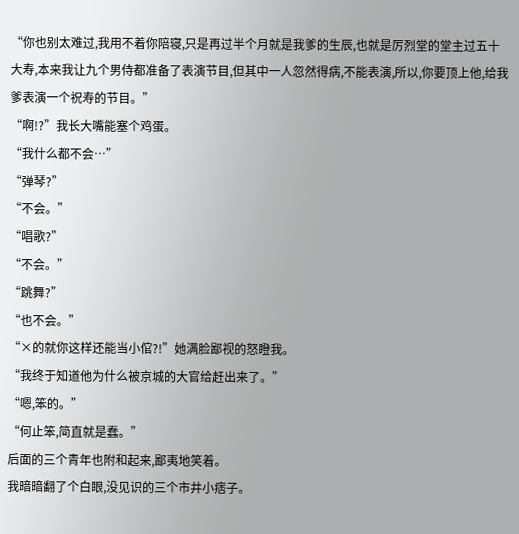“你也别太难过,我用不着你陪寝,只是再过半个月就是我爹的生辰,也就是厉烈堂的堂主过五十大寿,本来我让九个男侍都准备了表演节目,但其中一人忽然得病,不能表演,所以,你要顶上他,给我爹表演一个祝寿的节目。”
“啊!?”我长大嘴能塞个鸡蛋。
“我什么都不会…”
“弹琴?”
“不会。”
“唱歌?”
“不会。”
“跳舞?”
“也不会。”
“×的就你这样还能当小倌?!”她满脸鄙视的怒瞪我。
“我终于知道他为什么被京城的大官给赶出来了。”
“嗯,笨的。”
“何止笨,简直就是蠢。”
后面的三个青年也附和起来,鄙夷地笑着。
我暗暗翻了个白眼,没见识的三个市井小痞子。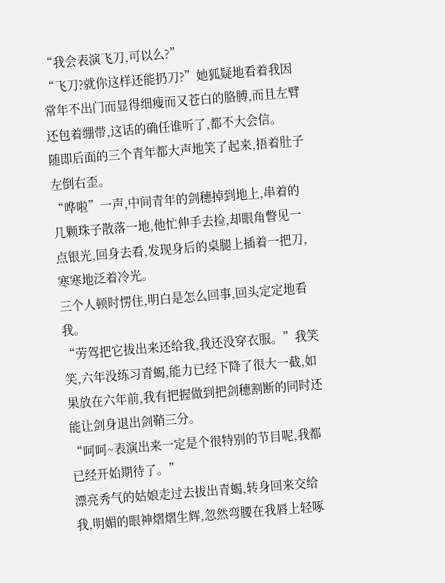“我会表演飞刀,可以么?”
“飞刀?就你这样还能扔刀?”她狐疑地看着我因常年不出门而显得细瘦而又苍白的胳膊,而且左臂还包着绷带,这话的确任谁听了,都不大会信。
随即后面的三个青年都大声地笑了起来,捂着肚子左倒右歪。
“哗啦”一声,中间青年的剑穗掉到地上,串着的几颗珠子散落一地,他忙伸手去捡,却眼角瞥见一点银光,回身去看,发现身后的桌腿上插着一把刀,寒寒地泛着冷光。
三个人顿时愣住,明白是怎么回事,回头定定地看我。
“劳驾把它拔出来还给我,我还没穿衣服。”我笑笑,六年没练习青蝎,能力已经下降了很大一截,如果放在六年前,我有把握做到把剑穗割断的同时还能让剑身退出剑鞘三分。
“呵呵~表演出来一定是个很特别的节目呢,我都已经开始期待了。”
漂亮秀气的姑娘走过去拔出青蝎,转身回来交给我,明媚的眼神熠熠生辉,忽然弯腰在我唇上轻啄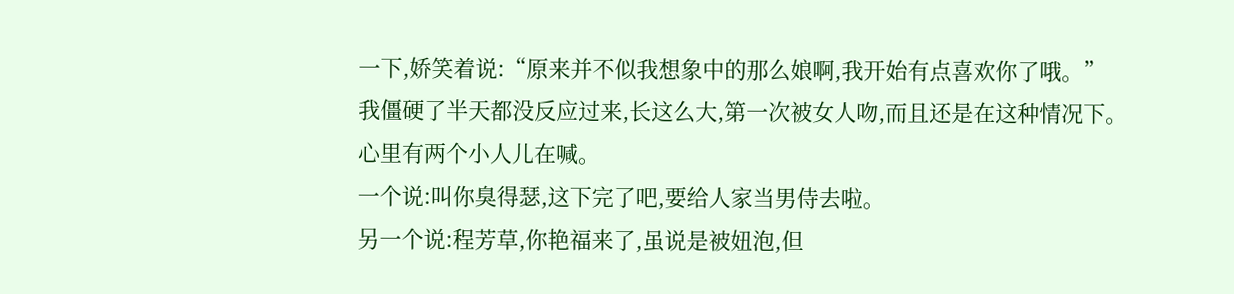一下,娇笑着说:“原来并不似我想象中的那么娘啊,我开始有点喜欢你了哦。”
我僵硬了半天都没反应过来,长这么大,第一次被女人吻,而且还是在这种情况下。
心里有两个小人儿在喊。
一个说:叫你臭得瑟,这下完了吧,要给人家当男侍去啦。
另一个说:程芳草,你艳福来了,虽说是被妞泡,但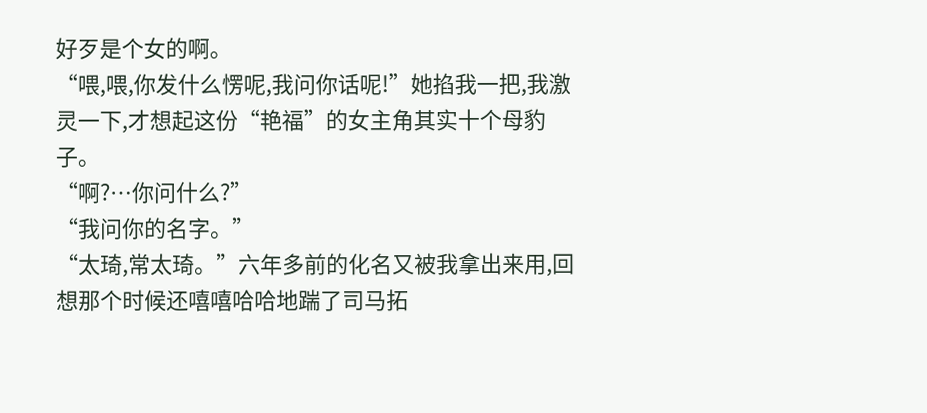好歹是个女的啊。
“喂,喂,你发什么愣呢,我问你话呢!”她掐我一把,我激灵一下,才想起这份“艳福”的女主角其实十个母豹子。
“啊?…你问什么?”
“我问你的名字。”
“太琦,常太琦。”六年多前的化名又被我拿出来用,回想那个时候还嘻嘻哈哈地踹了司马拓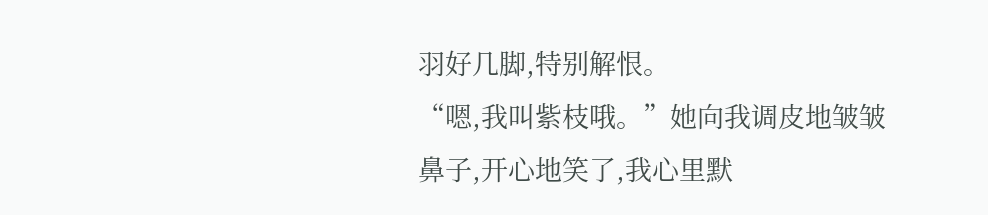羽好几脚,特别解恨。
“嗯,我叫紫枝哦。”她向我调皮地皱皱鼻子,开心地笑了,我心里默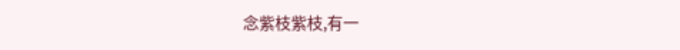念紫枝紫枝,有一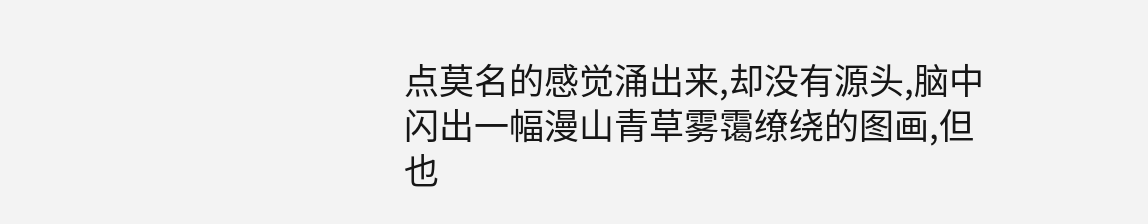点莫名的感觉涌出来,却没有源头,脑中闪出一幅漫山青草雾霭缭绕的图画,但也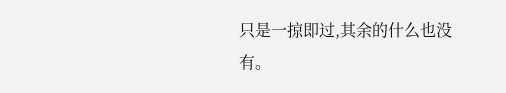只是一掠即过,其余的什么也没有。